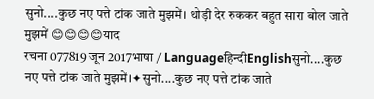सुनो....कुछ नए पत्ते टांक जाते मुझमें। थोड़ी देर रुककर बहुत सारा बोल जाते मुझमें 😊😊😊😊याद
रचना 077819 जून 2017भाषा / Languageहिन्दीEnglishसुनो....कुछ नए पत्ते टांक जाते मुझमें।✦सुनो....कुछ नए पत्ते टांक जाते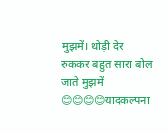मुझमें। थोड़ी देर रुककर बहुत सारा बोल जाते मुझमें 😊😊😊😊यादकल्पना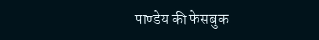पाण्डेय की फेसबुक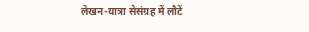लेखन-यात्रा सेसंग्रह में लौटें